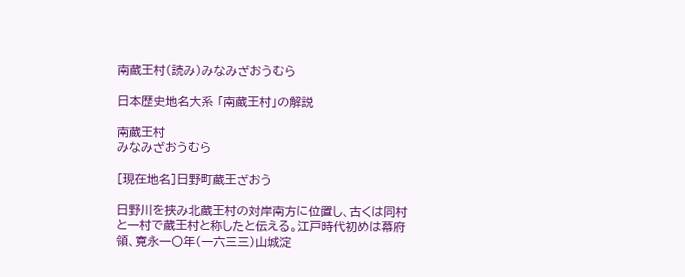南蔵王村(読み)みなみざおうむら

日本歴史地名大系 「南蔵王村」の解説

南蔵王村
みなみざおうむら

[現在地名]日野町蔵王ざおう

日野川を挟み北蔵王村の対岸南方に位置し、古くは同村と一村で蔵王村と称したと伝える。江戸時代初めは幕府領、寛永一〇年(一六三三)山城淀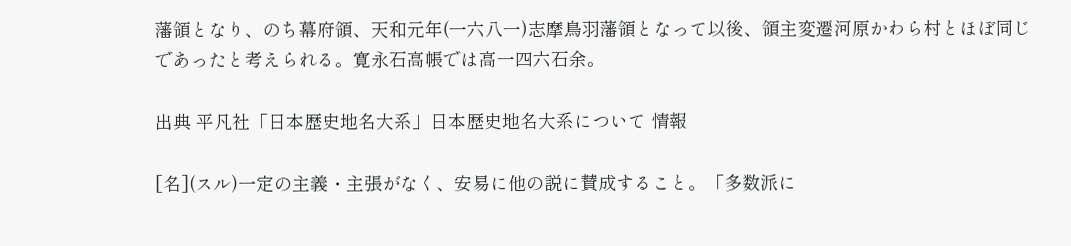藩領となり、のち幕府領、天和元年(一六八一)志摩鳥羽藩領となって以後、領主変遷河原かわら村とほぼ同じであったと考えられる。寛永石高帳では高一四六石余。

出典 平凡社「日本歴史地名大系」日本歴史地名大系について 情報

[名](スル)一定の主義・主張がなく、安易に他の説に賛成すること。「多数派に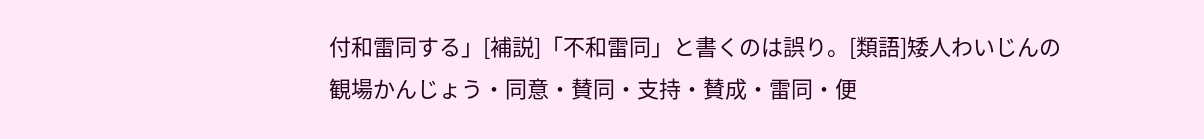付和雷同する」[補説]「不和雷同」と書くのは誤り。[類語]矮人わいじんの観場かんじょう・同意・賛同・支持・賛成・雷同・便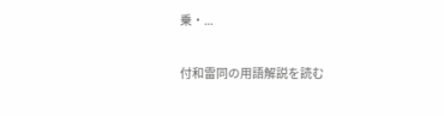乗・...

付和雷同の用語解説を読む